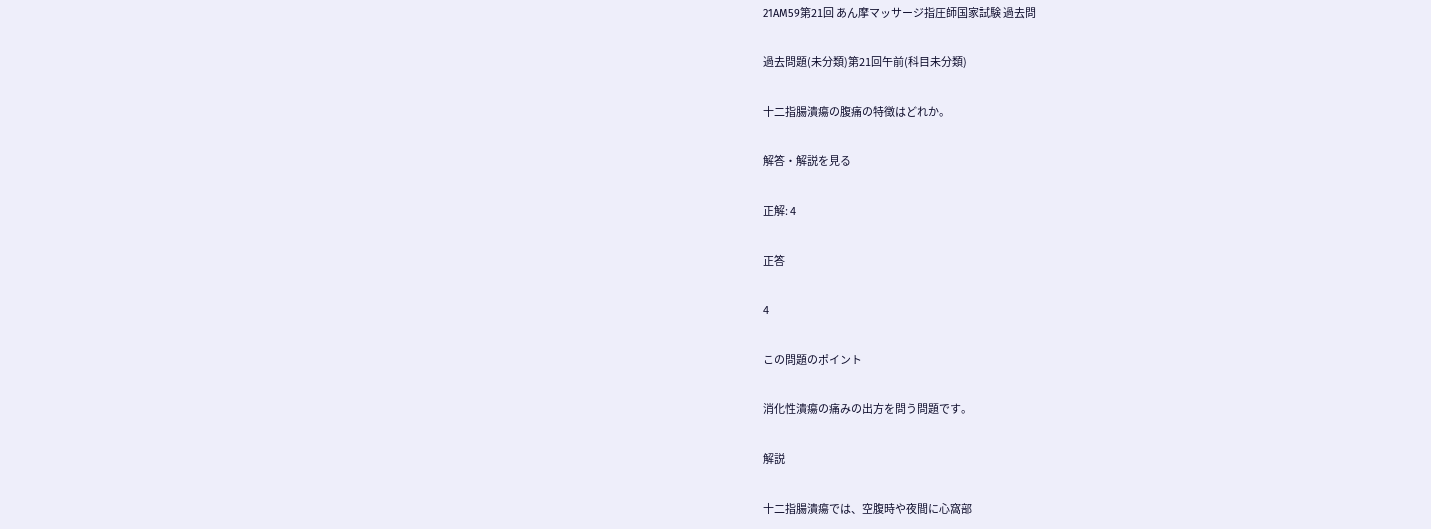21AM59第21回 あん摩マッサージ指圧師国家試験 過去問

過去問題(未分類)第21回午前(科目未分類)

十二指腸潰瘍の腹痛の特徴はどれか。

解答・解説を見る

正解: 4

正答

4

この問題のポイント

消化性潰瘍の痛みの出方を問う問題です。

解説

十二指腸潰瘍では、空腹時や夜間に心窩部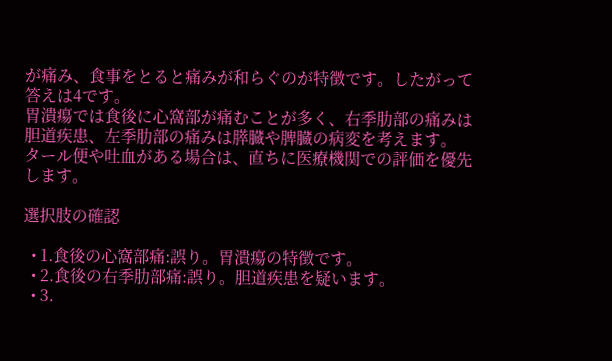が痛み、食事をとると痛みが和らぐのが特徴です。したがって答えは4です。
胃潰瘍では食後に心窩部が痛むことが多く、右季肋部の痛みは胆道疾患、左季肋部の痛みは膵臓や脾臓の病変を考えます。
タール便や吐血がある場合は、直ちに医療機関での評価を優先します。

選択肢の確認

  • 1.食後の心窩部痛:誤り。胃潰瘍の特徴です。
  • 2.食後の右季肋部痛:誤り。胆道疾患を疑います。
  • 3.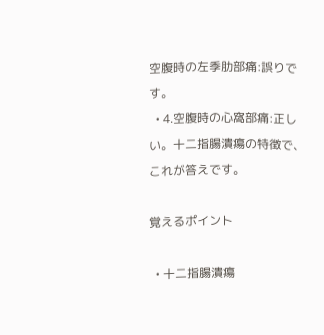空腹時の左季肋部痛:誤りです。
  • 4.空腹時の心窩部痛:正しい。十二指腸潰瘍の特徴で、これが答えです。

覚えるポイント

  • 十二指腸潰瘍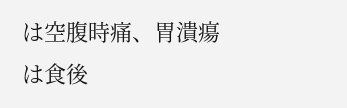は空腹時痛、胃潰瘍は食後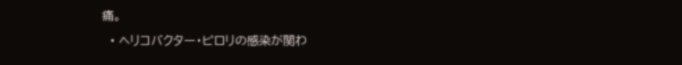痛。
  • ヘリコバクター・ピロリの感染が関わ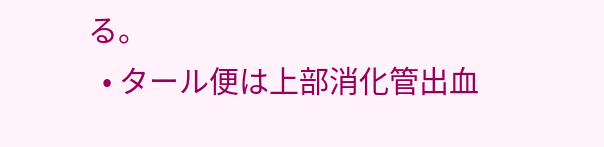る。
  • タール便は上部消化管出血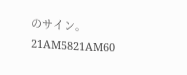のサイン。
21AM5821AM60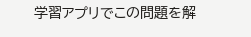学習アプリでこの問題を解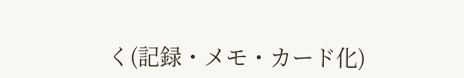く(記録・メモ・カード化)